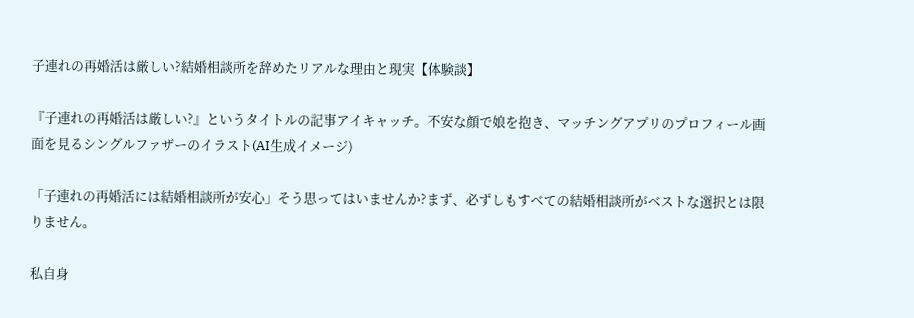子連れの再婚活は厳しい?結婚相談所を辞めたリアルな理由と現実【体験談】

『子連れの再婚活は厳しい?』というタイトルの記事アイキャッチ。不安な顔で娘を抱き、マッチングアプリのプロフィール画面を見るシングルファザーのイラスト(AI生成イメージ)

「子連れの再婚活には結婚相談所が安心」そう思ってはいませんか?まず、必ずしもすべての結婚相談所がベストな選択とは限りません。

私自身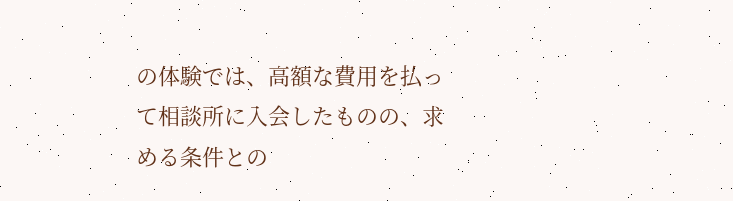の体験では、高額な費用を払って相談所に入会したものの、求める条件との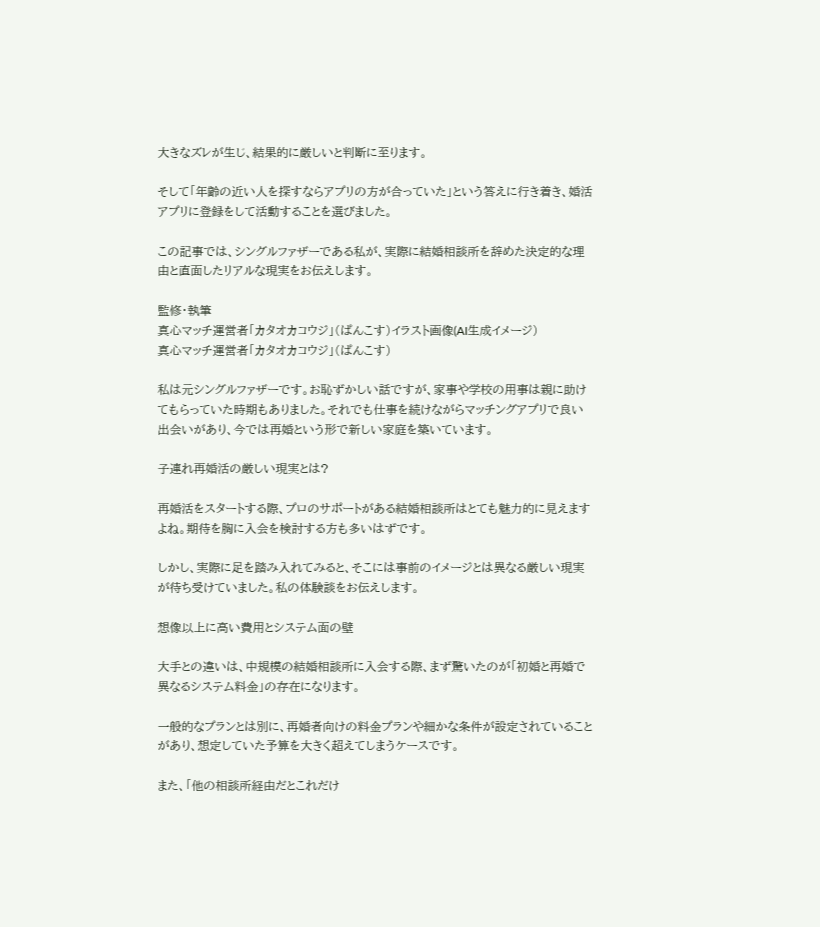大きなズレが生じ、結果的に厳しいと判断に至ります。

そして「年齢の近い人を探すならアプリの方が合っていた」という答えに行き着き、婚活アプリに登録をして活動することを選びました。

この記事では、シングルファザーである私が、実際に結婚相談所を辞めた決定的な理由と直面したリアルな現実をお伝えします。

監修・執筆
真心マッチ運営者「カタオカコウジ」(ぱんこす)イラスト画像(AI生成イメージ)
真心マッチ運営者「カタオカコウジ」(ぱんこす)

私は元シングルファザーです。お恥ずかしい話ですが、家事や学校の用事は親に助けてもらっていた時期もありました。それでも仕事を続けながらマッチングアプリで良い出会いがあり、今では再婚という形で新しい家庭を築いています。

子連れ再婚活の厳しい現実とは?

再婚活をスタートする際、プロのサポートがある結婚相談所はとても魅力的に見えますよね。期待を胸に入会を検討する方も多いはずです。

しかし、実際に足を踏み入れてみると、そこには事前のイメージとは異なる厳しい現実が待ち受けていました。私の体験談をお伝えします。

想像以上に高い費用とシステム面の壁

大手との違いは、中規模の結婚相談所に入会する際、まず驚いたのが「初婚と再婚で異なるシステム料金」の存在になります。

一般的なプランとは別に、再婚者向けの料金プランや細かな条件が設定されていることがあり、想定していた予算を大きく超えてしまうケースです。

また、「他の相談所経由だとこれだけ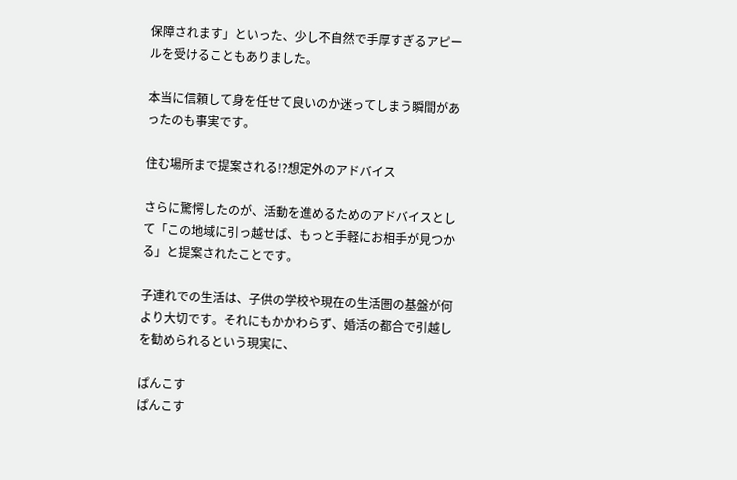保障されます」といった、少し不自然で手厚すぎるアピールを受けることもありました。

本当に信頼して身を任せて良いのか迷ってしまう瞬間があったのも事実です。

住む場所まで提案される!?想定外のアドバイス

さらに驚愕したのが、活動を進めるためのアドバイスとして「この地域に引っ越せば、もっと手軽にお相手が見つかる」と提案されたことです。

子連れでの生活は、子供の学校や現在の生活圏の基盤が何より大切です。それにもかかわらず、婚活の都合で引越しを勧められるという現実に、

ぱんこす
ぱんこす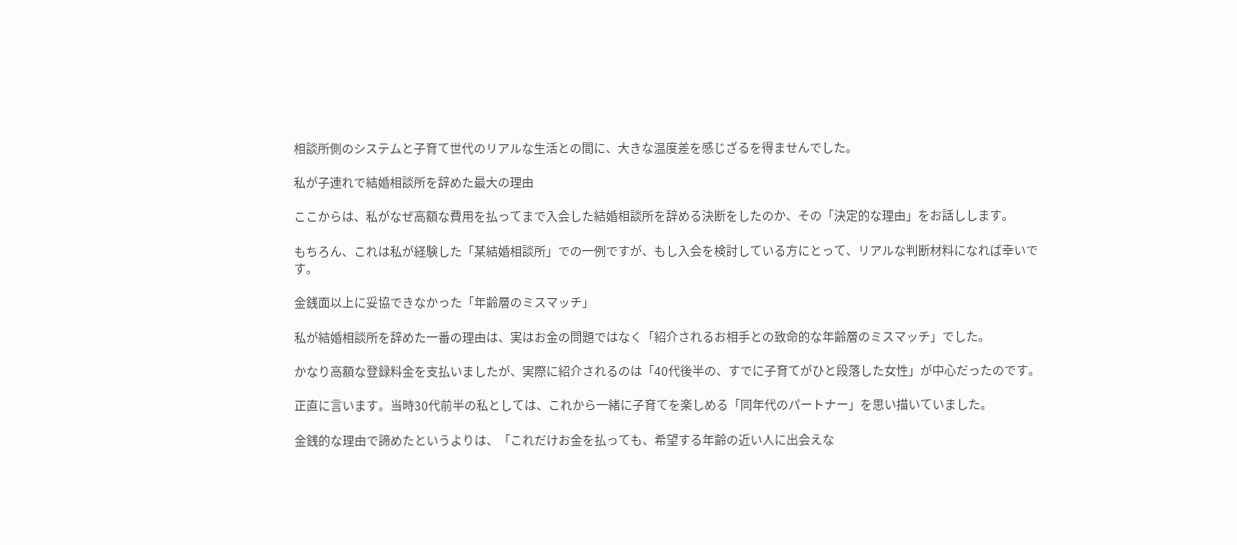相談所側のシステムと子育て世代のリアルな生活との間に、大きな温度差を感じざるを得ませんでした。

私が子連れで結婚相談所を辞めた最大の理由

ここからは、私がなぜ高額な費用を払ってまで入会した結婚相談所を辞める決断をしたのか、その「決定的な理由」をお話しします。

もちろん、これは私が経験した「某結婚相談所」での一例ですが、もし入会を検討している方にとって、リアルな判断材料になれば幸いです。

金銭面以上に妥協できなかった「年齢層のミスマッチ」

私が結婚相談所を辞めた一番の理由は、実はお金の問題ではなく「紹介されるお相手との致命的な年齢層のミスマッチ」でした。

かなり高額な登録料金を支払いましたが、実際に紹介されるのは「40代後半の、すでに子育てがひと段落した女性」が中心だったのです。

正直に言います。当時30代前半の私としては、これから一緒に子育てを楽しめる「同年代のパートナー」を思い描いていました。

金銭的な理由で諦めたというよりは、「これだけお金を払っても、希望する年齢の近い人に出会えな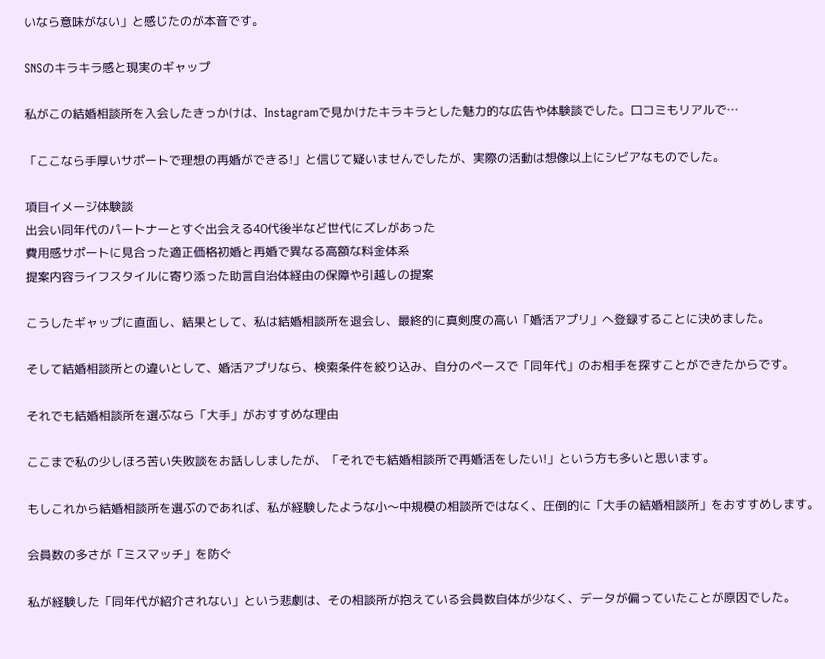いなら意味がない」と感じたのが本音です。

SNSのキラキラ感と現実のギャップ

私がこの結婚相談所を入会したきっかけは、Instagramで見かけたキラキラとした魅力的な広告や体験談でした。口コミもリアルで…

「ここなら手厚いサポートで理想の再婚ができる!」と信じて疑いませんでしたが、実際の活動は想像以上にシビアなものでした。

項目イメージ体験談
出会い同年代のパートナーとすぐ出会える40代後半など世代にズレがあった
費用感サポートに見合った適正価格初婚と再婚で異なる高額な料金体系
提案内容ライフスタイルに寄り添った助言自治体経由の保障や引越しの提案

こうしたギャップに直面し、結果として、私は結婚相談所を退会し、最終的に真剣度の高い「婚活アプリ」へ登録することに決めました。

そして結婚相談所との違いとして、婚活アプリなら、検索条件を絞り込み、自分のペースで「同年代」のお相手を探すことができたからです。

それでも結婚相談所を選ぶなら「大手」がおすすめな理由

ここまで私の少しほろ苦い失敗談をお話ししましたが、「それでも結婚相談所で再婚活をしたい!」という方も多いと思います。

もしこれから結婚相談所を選ぶのであれば、私が経験したような小〜中規模の相談所ではなく、圧倒的に「大手の結婚相談所」をおすすめします。

会員数の多さが「ミスマッチ」を防ぐ

私が経験した「同年代が紹介されない」という悲劇は、その相談所が抱えている会員数自体が少なく、データが偏っていたことが原因でした。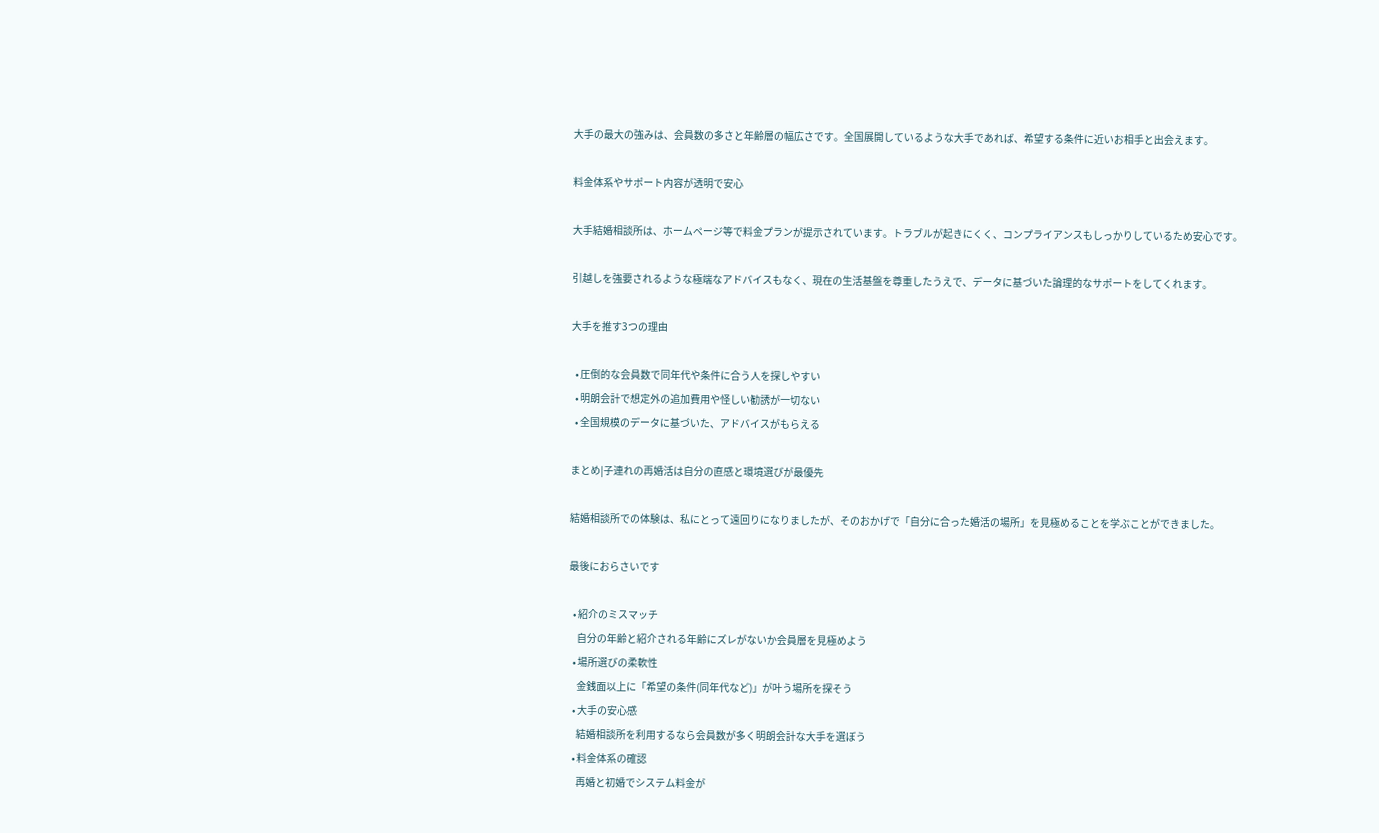大手の最大の強みは、会員数の多さと年齢層の幅広さです。全国展開しているような大手であれば、希望する条件に近いお相手と出会えます。

料金体系やサポート内容が透明で安心

大手結婚相談所は、ホームページ等で料金プランが提示されています。トラブルが起きにくく、コンプライアンスもしっかりしているため安心です。

引越しを強要されるような極端なアドバイスもなく、現在の生活基盤を尊重したうえで、データに基づいた論理的なサポートをしてくれます。

大手を推す3つの理由

  • 圧倒的な会員数で同年代や条件に合う人を探しやすい
  • 明朗会計で想定外の追加費用や怪しい勧誘が一切ない
  • 全国規模のデータに基づいた、アドバイスがもらえる

まとめ|子連れの再婚活は自分の直感と環境選びが最優先

結婚相談所での体験は、私にとって遠回りになりましたが、そのおかげで「自分に合った婚活の場所」を見極めることを学ぶことができました。

最後におらさいです

  • 紹介のミスマッチ
    自分の年齢と紹介される年齢にズレがないか会員層を見極めよう
  • 場所選びの柔軟性
    金銭面以上に「希望の条件(同年代など)」が叶う場所を探そう
  • 大手の安心感
    結婚相談所を利用するなら会員数が多く明朗会計な大手を選ぼう
  • 料金体系の確認
    再婚と初婚でシステム料金が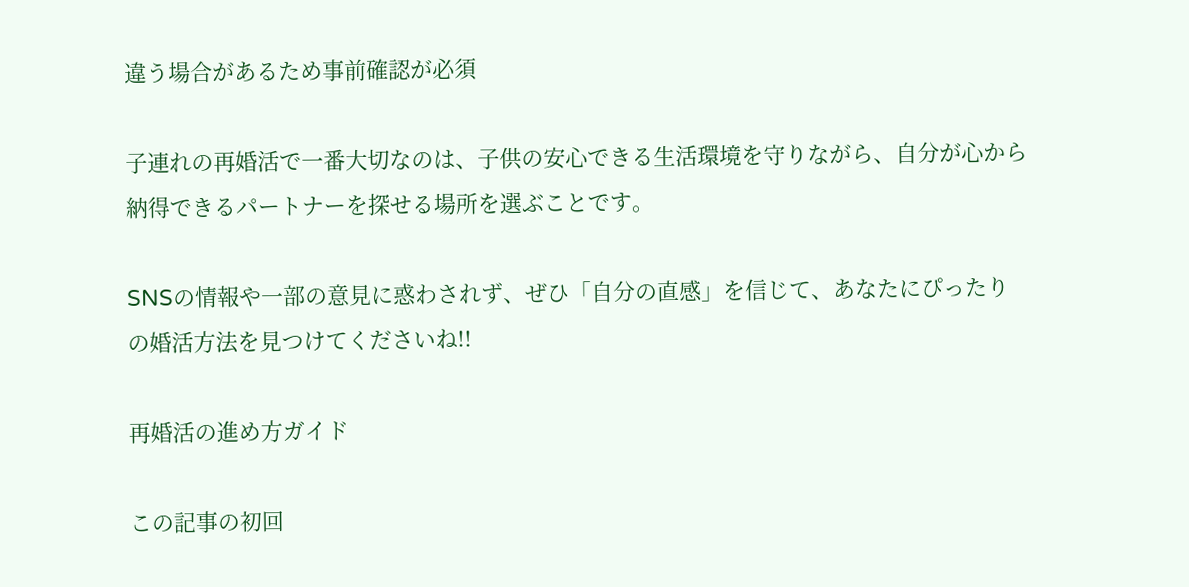違う場合があるため事前確認が必須

子連れの再婚活で一番大切なのは、子供の安心できる生活環境を守りながら、自分が心から納得できるパートナーを探せる場所を選ぶことです。

SNSの情報や一部の意見に惑わされず、ぜひ「自分の直感」を信じて、あなたにぴったりの婚活方法を見つけてくださいね!!

再婚活の進め方ガイド

この記事の初回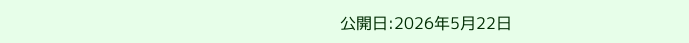公開日:2026年5月22日